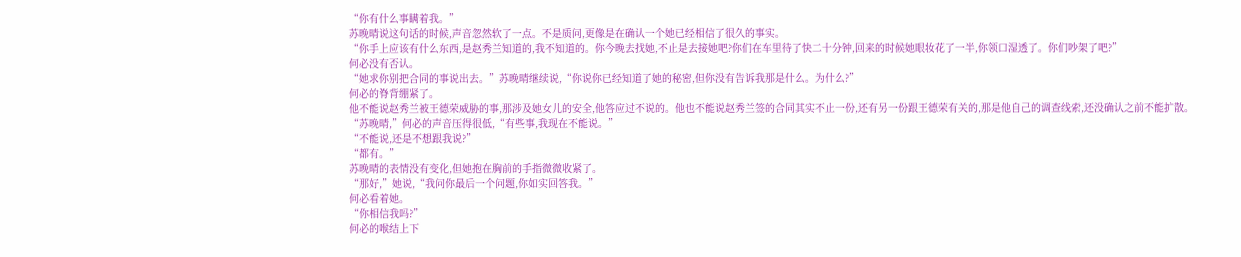“你有什么事瞒着我。”
苏晚晴说这句话的时候,声音忽然软了一点。不是质问,更像是在确认一个她已经相信了很久的事实。
“你手上应该有什么东西,是赵秀兰知道的,我不知道的。你今晚去找她,不止是去接她吧?你们在车里待了快二十分钟,回来的时候她眼妆花了一半,你领口湿透了。你们吵架了吧?”
何必没有否认。
“她求你别把合同的事说出去。”苏晚晴继续说,“你说你已经知道了她的秘密,但你没有告诉我那是什么。为什么?”
何必的脊背绷紧了。
他不能说赵秀兰被王德荣威胁的事,那涉及她女儿的安全,他答应过不说的。他也不能说赵秀兰签的合同其实不止一份,还有另一份跟王德荣有关的,那是他自己的调查线索,还没确认之前不能扩散。
“苏晚晴,”何必的声音压得很低,“有些事,我现在不能说。”
“不能说,还是不想跟我说?”
“都有。”
苏晚晴的表情没有变化,但她抱在胸前的手指微微收紧了。
“那好,”她说,“我问你最后一个问题,你如实回答我。”
何必看着她。
“你相信我吗?”
何必的喉结上下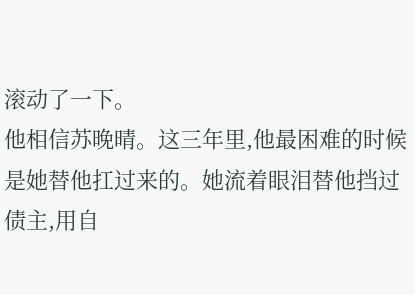滚动了一下。
他相信苏晚晴。这三年里,他最困难的时候是她替他扛过来的。她流着眼泪替他挡过债主,用自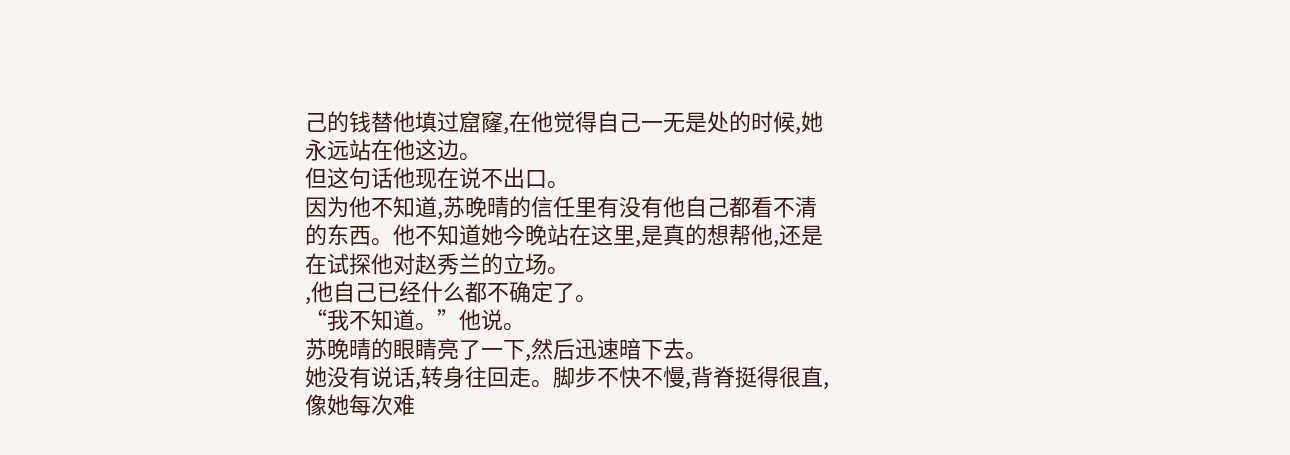己的钱替他填过窟窿,在他觉得自己一无是处的时候,她永远站在他这边。
但这句话他现在说不出口。
因为他不知道,苏晚晴的信任里有没有他自己都看不清的东西。他不知道她今晚站在这里,是真的想帮他,还是在试探他对赵秀兰的立场。
,他自己已经什么都不确定了。
“我不知道。”他说。
苏晚晴的眼睛亮了一下,然后迅速暗下去。
她没有说话,转身往回走。脚步不快不慢,背脊挺得很直,像她每次难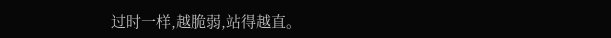过时一样,越脆弱,站得越直。